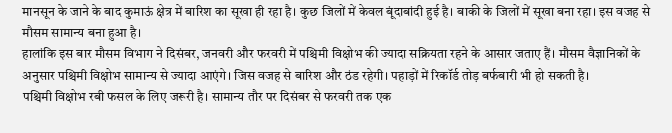मानसून के जाने के बाद कुमाऊं क्षेत्र में बारिश का सूखा ही रहा है। कुछ जिलों में केवल बूंदाबांदी हुई है। बाकी के जिलों में सूखा बना रहा। इस वजह से मौसम सामान्य बना हुआ है।
हालांकि इस बार मौसम विभाग ने दिसंबर, जनवरी और फरवरी में पश्चिमी विक्षोभ की ज्यादा सक्रियता रहने के आसार जताए हैं। मौसम वैज्ञानिकों के अनुसार पश्चिमी विक्षोभ सामान्य से ज्यादा आएंगे। जिस वजह से बारिश और ठंड रहेगी। पहाड़ों में रिकॉर्ड तोड़ बर्फबारी भी हो सकती है।
पश्चिमी विक्षोभ रबी फसल के लिए जरूरी है। सामान्य तौर पर दिसंबर से फरवरी तक एक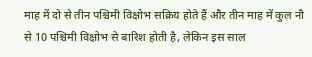माह में दो से तीन पश्चिमी विक्षोभ सक्रिय होते हैं और तीन माह में कुल नौ से 10 पश्चिमी विक्षोभ से बारिश होती है, लेकिन इस साल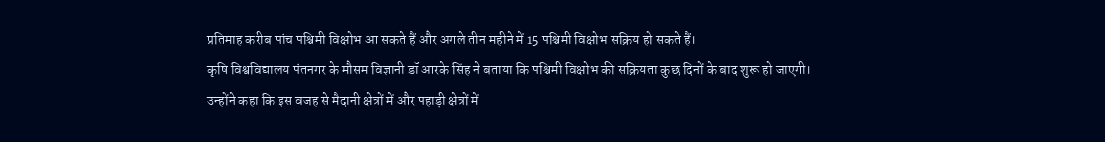प्रतिमाह करीब पांच पश्चिमी विक्षोभ आ सकते हैं और अगले तीन महीने में 15 पश्चिमी विक्षोभ सक्रिय हो सकते हैं।
कृषि विश्वविद्यालय पंतनगर के मौसम विज्ञानी डॉ आरके सिंह ने बताया कि पश्चिमी विक्षोभ की सक्रियता कुछ दिनों के बाद शुरू हो जाएगी।
उन्होंने कहा कि इस वजह से मैदानी क्षेत्रों में और पहाड़ी क्षेत्रों में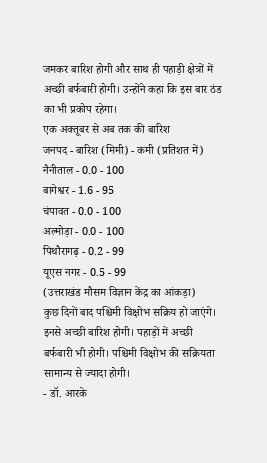जमकर बारिश होगी और साथ ही पहाड़ी क्षेत्रों में अच्छी बर्फबारी होगी। उन्होंने कहा कि इस बार ठंड का भी प्रकोप रहेगा।
एक अक्तूबर से अब तक की बारिश
जनपद - बारिश (मिमी) - कमी (प्रतिशत में)
नैनीताल - 0.0 - 100
बागेश्वर - 1.6 - 95
चंपावत - 0.0 - 100
अल्मोड़ा - 0.0 - 100
पिथौरागढ़ - 0.2 - 99
यूएस नगर - 0.5 - 99
(उत्तराखंड मौसम विज्ञान केंद्र का आंकड़ा)
कुछ दिनों बाद पश्चिमी विक्षोभ सक्रिय हो जाएंगे। इनसे अच्छी बारिश होगी। पहाड़ों में अच्छी बर्फबारी भी होगी। पश्चिमी विक्षोभ की सक्रियता सामान्य से ज्यादा होगी।
- डॉ. आरके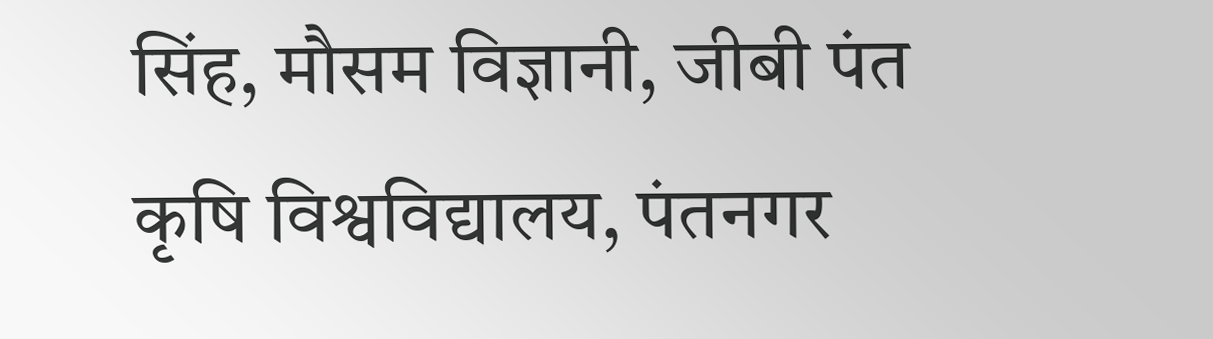सिंह, मौसम विज्ञानी, जीबी पंत कृषि विश्वविद्यालय, पंतनगर